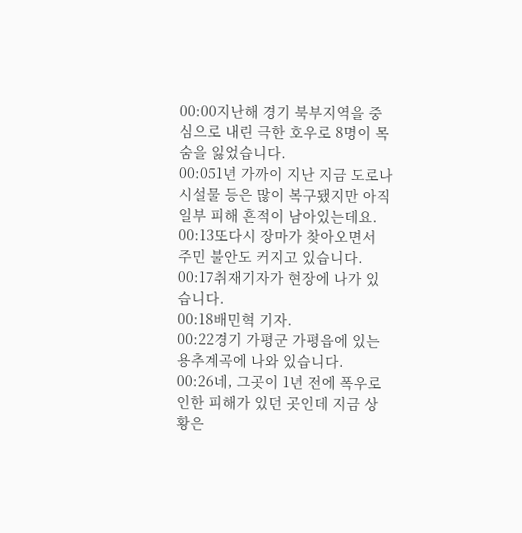00:00지난해 경기 북부지역을 중심으로 내린 극한 호우로 8명이 목숨을 잃었습니다.
00:051년 가까이 지난 지금 도로나 시설물 등은 많이 복구됐지만 아직 일부 피해 흔적이 남아있는데요.
00:13또다시 장마가 찾아오면서 주민 불안도 커지고 있습니다.
00:17취재기자가 현장에 나가 있습니다.
00:18배민혁 기자.
00:22경기 가평군 가평읍에 있는 용추계곡에 나와 있습니다.
00:26네, 그곳이 1년 전에 폭우로 인한 피해가 있던 곳인데 지금 상황은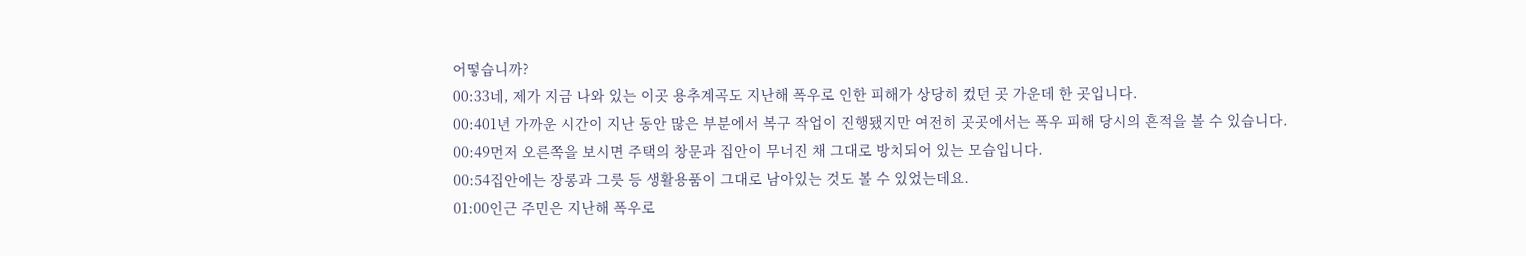어떻습니까?
00:33네, 제가 지금 나와 있는 이곳 용추계곡도 지난해 폭우로 인한 피해가 상당히 컸던 곳 가운데 한 곳입니다.
00:401년 가까운 시간이 지난 동안 많은 부분에서 복구 작업이 진행됐지만 여전히 곳곳에서는 폭우 피해 당시의 흔적을 볼 수 있습니다.
00:49먼저 오른쪽을 보시면 주택의 창문과 집안이 무너진 채 그대로 방치되어 있는 모습입니다.
00:54집안에는 장롱과 그릇 등 생활용품이 그대로 남아있는 것도 볼 수 있었는데요.
01:00인근 주민은 지난해 폭우로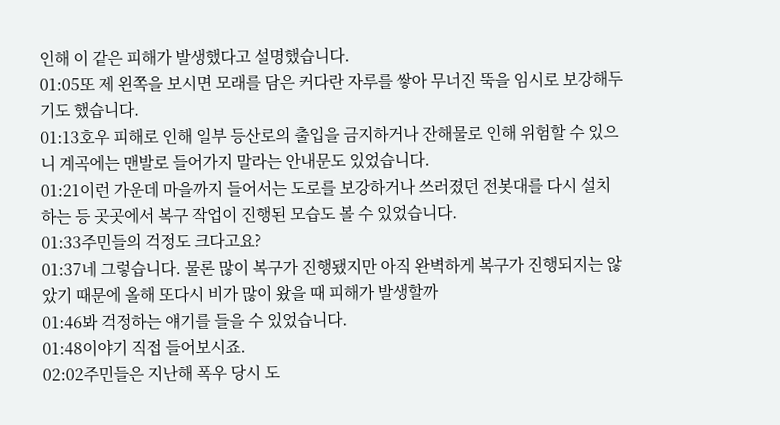인해 이 같은 피해가 발생했다고 설명했습니다.
01:05또 제 왼쪽을 보시면 모래를 담은 커다란 자루를 쌓아 무너진 뚝을 임시로 보강해두기도 했습니다.
01:13호우 피해로 인해 일부 등산로의 출입을 금지하거나 잔해물로 인해 위험할 수 있으니 계곡에는 맨발로 들어가지 말라는 안내문도 있었습니다.
01:21이런 가운데 마을까지 들어서는 도로를 보강하거나 쓰러졌던 전봇대를 다시 설치하는 등 곳곳에서 복구 작업이 진행된 모습도 볼 수 있었습니다.
01:33주민들의 걱정도 크다고요?
01:37네 그렇습니다. 물론 많이 복구가 진행됐지만 아직 완벽하게 복구가 진행되지는 않았기 때문에 올해 또다시 비가 많이 왔을 때 피해가 발생할까
01:46봐 걱정하는 얘기를 들을 수 있었습니다.
01:48이야기 직접 들어보시죠.
02:02주민들은 지난해 폭우 당시 도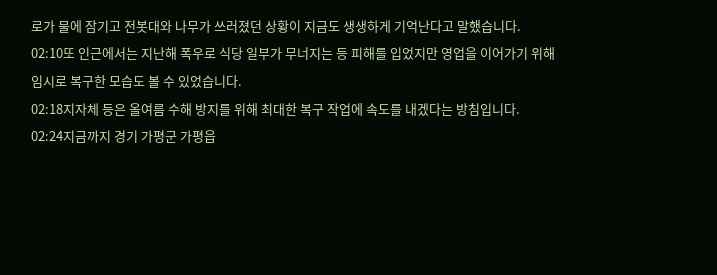로가 물에 잠기고 전봇대와 나무가 쓰러졌던 상황이 지금도 생생하게 기억난다고 말했습니다.
02:10또 인근에서는 지난해 폭우로 식당 일부가 무너지는 등 피해를 입었지만 영업을 이어가기 위해 임시로 복구한 모습도 볼 수 있었습니다.
02:18지자체 등은 올여름 수해 방지를 위해 최대한 복구 작업에 속도를 내겠다는 방침입니다.
02:24지금까지 경기 가평군 가평읍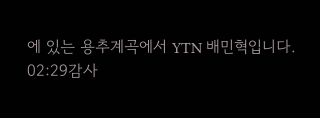에 있는 용추계곡에서 YTN 배민혁입니다.
02:29감사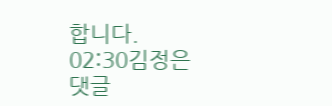합니다.
02:30김정은
댓글